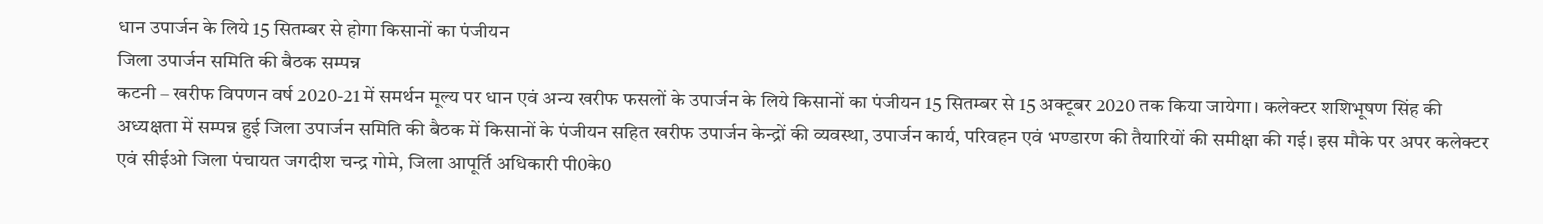धान उपार्जन के लिये 15 सितम्बर से होगा किसानों का पंजीयन
जिला उपार्जन समिति की बैठक सम्पन्न
कटनी – खरीफ विपणन वर्ष 2020-21 में समर्थन मूल्य पर धान एवं अन्य खरीफ फसलों के उपार्जन के लिये किसानों का पंजीयन 15 सितम्बर से 15 अक्टूबर 2020 तक किया जायेगा। कलेक्टर शशिभूषण सिंह की अध्यक्षता में सम्पन्न हुई जिला उपार्जन समिति की बैठक में किसानों के पंजीयन सहित खरीफ उपार्जन केन्द्रों की व्यवस्था, उपार्जन कार्य, परिवहन एवं भण्डारण की तैयारियों की समीक्षा की गई। इस मौके पर अपर कलेक्टर एवं सीईओ जिला पंचायत जगदीश चन्द्र गोमे, जिला आपूर्ति अधिकारी पी0के0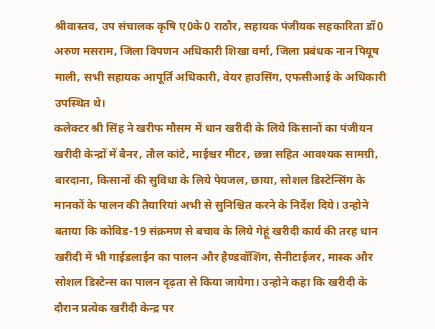श्रीवास्तव, उप संचालक कृषि ए0के0 राठौर, सहायक पंजीयक सहकारिता डॉ0 अरुण मसराम, जिला विपणन अधिकारी शिखा वर्मा, जिला प्रबंधक नान पियूष माली, सभी सहायक आपूर्ति अधिकारी, वेयर हाउसिंग, एफसीआई के अधिकारी उपस्थित थे।
कलेक्टर श्री सिंह ने खरीफ मौसम में धान खरीदी के लिये किसानों का पंजीयन खरीदी केन्द्रों में बैनर, तौल कांटे, माईश्चर मीटर, छन्ना सहित आवश्यक सामग्री, बारदाना, किसानों की सुविधा के लिये पेयजल, छाया, सोशल डिस्टेन्सिंग के मानकों के पालन की तैयारियां अभी से सुनिश्चित करने के निर्देश दिये। उन्होने बताया कि कोविड-19 संक्रमण से बचाव के लिये गेहूं खरीदी कार्य की तरह धान खरीदी में भी गाईडलाईन का पालन और हैण्डवॉशिंग, सैनीटाईजर, मास्क और सोशल डिस्टेन्स का पालन दृढ़ता से किया जायेगा। उन्होने कहा कि खरीदी के दौरान प्रत्येक खरीदी केन्द्र पर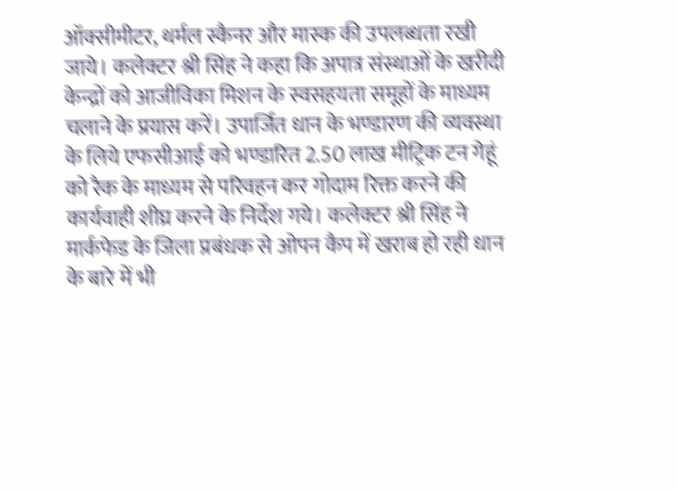ऑक्सीमीटर, थर्मल स्कैनर और मास्क की उपलब्धता रखी जाये। कलेक्टर श्री सिंह ने कहा कि अपात्र संस्थाओं के खरीदी केन्द्रों को आजीविका मिशन के स्वसहयता समूहों के माध्यम चलाने के प्रयास करें। उपार्जित धान के भण्डारण की व्यवस्था के लिये एफसीआई को भण्डारित 2.50 लाख मीट्रिक टन गेहूं को रैक के माध्यम से परिवहन कर गोदाम रिक्त करने की कार्यवाही शीघ्र करने के निर्देश गये। कलेक्टर श्री सिंह ने मार्कफेड के जिला प्रबंधक से ओपन कैप में खराब हो रही धान के बारे में भी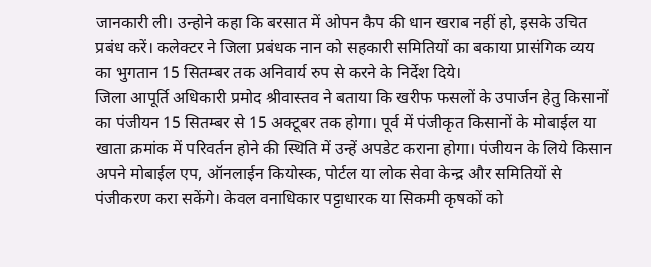जानकारी ली। उन्होने कहा कि बरसात में ओपन कैप की धान खराब नहीं हो, इसके उचित प्रबंध करें। कलेक्टर ने जिला प्रबंधक नान को सहकारी समितियों का बकाया प्रासंगिक व्यय का भुगतान 15 सितम्बर तक अनिवार्य रुप से करने के निर्देश दिये।
जिला आपूर्ति अधिकारी प्रमोद श्रीवास्तव ने बताया कि खरीफ फसलों के उपार्जन हेतु किसानों का पंजीयन 15 सितम्बर से 15 अक्टूबर तक होगा। पूर्व में पंजीकृत किसानों के मोबाईल या खाता क्रमांक में परिवर्तन होने की स्थिति में उन्हें अपडेट कराना होगा। पंजीयन के लिये किसान अपने मोबाईल एप, ऑनलाईन कियोस्क, पोर्टल या लोक सेवा केन्द्र और समितियों से पंजीकरण करा सकेंगे। केवल वनाधिकार पट्टाधारक या सिकमी कृषकों को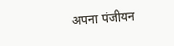अपना पंजीयन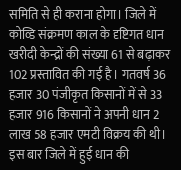समिति से ही कराना होगा। जिले में कोव्डि संक्रमण काल के दृष्टिगत धान खरीदी केन्द्रों की संख्या 61 से बढ़ाकर 102 प्रस्तावित की गई है। गतवर्ष 36 हजार 30 पंजीकृत किसानों में से 33 हजार 916 किसानों ने अपनी धान 2 लाख 58 हजार एमटी विक्रय की थी। इस बार जिले में हुई धान की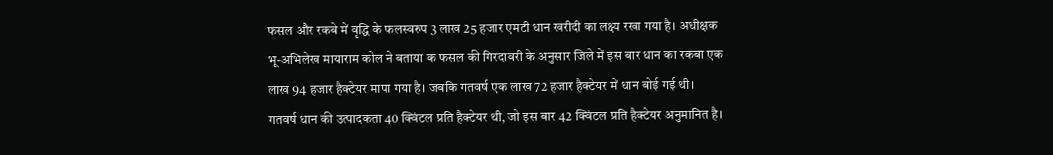फसल और रकबे में वृद्धि के फलस्वरुप 3 लाख 25 हजार एमटी धान खरीदी का लक्ष्य रखा गया है। अधीक्षक भू-अभिलेख मायाराम कोल ने बताया क फसल की गिरदावरी के अनुसार जिले में इस बार धान का रकबा एक लाख 94 हजार हैक्टेयर मापा गया है। जबकि गतवर्ष एक लाख 72 हजार हैक्टेयर में धान बोई गई थी। गतवर्ष धान की उत्पादकता 40 क्विंटल प्रति हैक्टेयर थी, जो इस बार 42 क्विंटल प्रति हैक्टेयर अनुमानित है।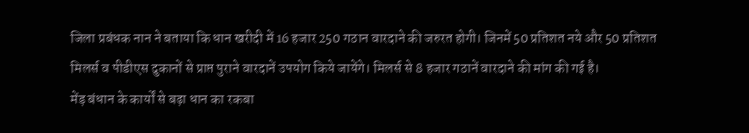जिला प्रबंधक नान ने बताया कि धान खरीदी में 16 हजार 250 गठान वारदाने की जरुरत होगी। जिनमें 50 प्रतिशत नये और 50 प्रतिशत मिलर्स व पीडीएस दुकानों से प्राप्त पुराने वारदानें उपयोग किये जायेंगे। मिलर्स से 8 हजार गठानें वारदाने की मांग की गई है।
मेंड़ बंधान के कार्यों से बढ़ा धान का रकबा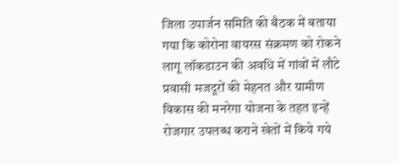जिला उपार्जन समिति की बैठक में बताया गया कि कोरोना वायरस संक्रमण को रोकने लागू लॉकडाउन की अवधि में गांवों में लौटे प्रवासी मजदूरों की मेहनत और ग्रामीण विकास की मनरेगा योजना के तहत इन्हें रोजगार उपलब्ध कराने खेतों में किये गये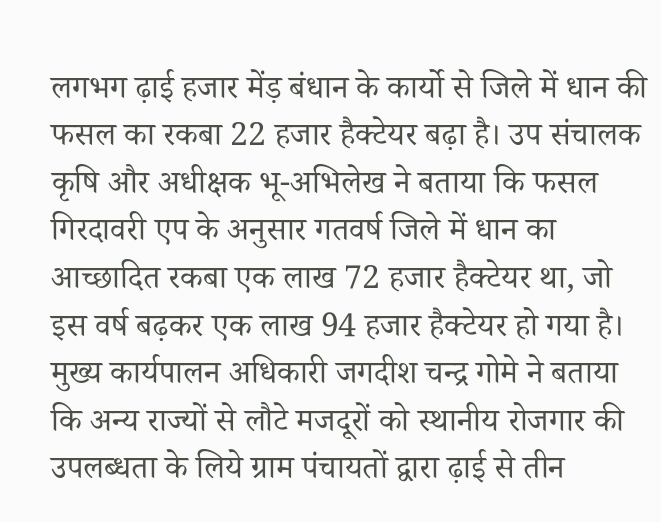लगभग ढ़ाई हजार मेंड़ बंधान के कार्यो से जिले में धान की फसल का रकबा 22 हजार हैक्टेयर बढ़ा है। उप संचालक कृषि और अधीक्षक भू-अभिलेख ने बताया कि फसल गिरदावरी एप के अनुसार गतवर्ष जिले में धान का आच्छादित रकबा एक लाख 72 हजार हैक्टेयर था, जो इस वर्ष बढ़कर एक लाख 94 हजार हैक्टेयर हो गया है। मुख्य कार्यपालन अधिकारी जगदीश चन्द्र गोमे ने बताया कि अन्य राज्यों से लौटे मजदूरों को स्थानीय रोजगार की उपलब्धता के लिये ग्राम पंचायतों द्वारा ढ़ाई से तीन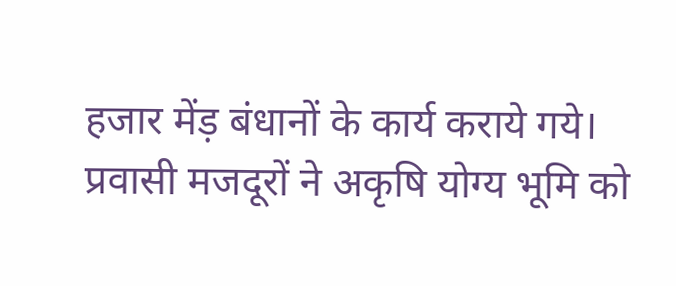हजार मेंड़ बंधानों के कार्य कराये गये। प्रवासी मजदूरों ने अकृषि योग्य भूमि को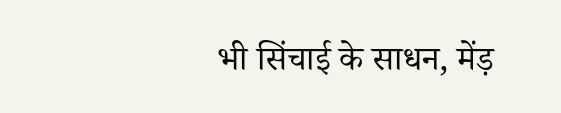भी सिंचाई के साधन, मेंड़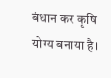बंधान कर कृषि योग्य बनाया है।